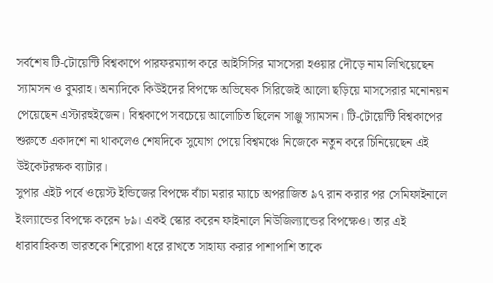সর্বশেষ টি-টোয়েন্টি বিশ্বকাপে পারফরম্যান্স করে আইসিসির মাসসেরা হওয়ার দৌড়ে নাম লিখিয়েছেন স্যামসন ও বুমরাহ। অন্যদিকে কিউইদের বিপক্ষে অভিষেক সিরিজেই আলো ছড়িয়ে মাসসেরার মনোনয়ন পেয়েছেন এস্টারহুইজেন। বিশ্বকাপে সবচেয়ে আলোচিত ছিলেন সাঞ্জু স্যামসন। টি-টোয়েন্টি বিশ্বকাপের শুরুতে একাদশে না থাকলেও শেষদিকে সুযোগ পেয়ে বিশ্বমঞ্চে নিজেকে নতুন করে চিনিয়েছেন এই উইকেটরক্ষক ব্যাটার।
সুপার এইট পর্বে ওয়েস্ট ইন্ডিজের বিপক্ষে বাঁচা মরার ম্যাচে অপরাজিত ৯৭ রান করার পর সেমিফাইনালে ইংল্যান্ডের বিপক্ষে করেন ৮৯। একই স্কোর করেন ফাইনালে নিউজিল্যান্ডের বিপক্ষেও। তার এই ধারাবাহিকতা ভারতকে শিরোপা ধরে রাখতে সাহায্য করার পাশাপাশি তাকে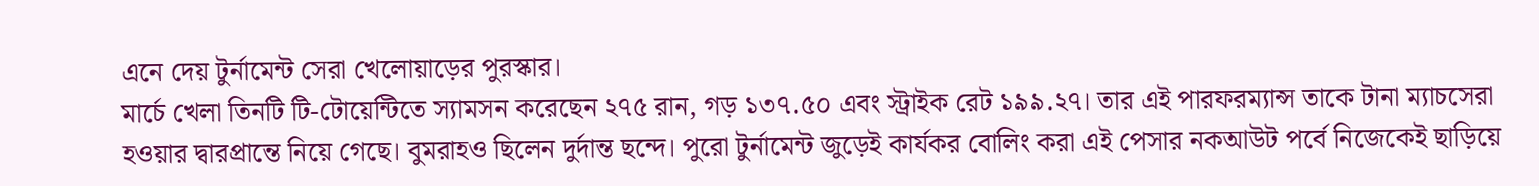এনে দেয় টুর্নামেন্ট সেরা খেলোয়াড়ের পুরস্কার।
মার্চে খেলা তিনটি টি-টোয়েন্টিতে স্যামসন করেছেন ২৭৫ রান, গড় ১৩৭.৫০ এবং স্ট্রাইক রেট ১৯৯.২৭। তার এই পারফরম্যান্স তাকে টানা ম্যাচসেরা হওয়ার দ্বারপ্রান্তে নিয়ে গেছে। বুমরাহও ছিলেন দুর্দান্ত ছন্দে। পুরো টুর্নামেন্ট জুড়েই কার্যকর বোলিং করা এই পেসার নকআউট পর্বে নিজেকেই ছাড়িয়ে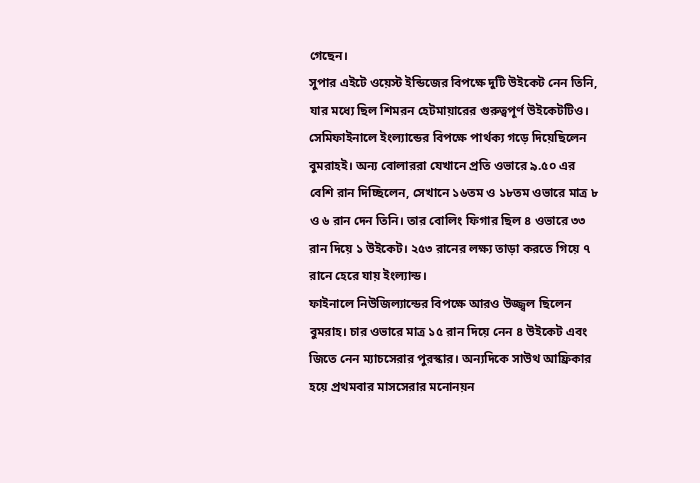গেছেন।
সুপার এইটে ওয়েস্ট ইন্ডিজের বিপক্ষে দুটি উইকেট নেন তিনি, যার মধ্যে ছিল শিমরন হেটমায়ারের গুরুত্বপূর্ণ উইকেটটিও। সেমিফাইনালে ইংল্যান্ডের বিপক্ষে পার্থক্য গড়ে দিয়েছিলেন বুমরাহই। অন্য বোলাররা যেখানে প্রতি ওভারে ৯.৫০ এর বেশি রান দিচ্ছিলেন, সেখানে ১৬তম ও ১৮তম ওভারে মাত্র ৮ ও ৬ রান দেন তিনি। তার বোলিং ফিগার ছিল ৪ ওভারে ৩৩ রান দিয়ে ১ উইকেট। ২৫৩ রানের লক্ষ্য তাড়া করতে গিয়ে ৭ রানে হেরে যায় ইংল্যান্ড।
ফাইনালে নিউজিল্যান্ডের বিপক্ষে আরও উজ্জ্বল ছিলেন বুমরাহ। চার ওভারে মাত্র ১৫ রান দিয়ে নেন ৪ উইকেট এবং জিতে নেন ম্যাচসেরার পুরস্কার। অন্যদিকে সাউথ আফ্রিকার হয়ে প্রথমবার মাসসেরার মনোনয়ন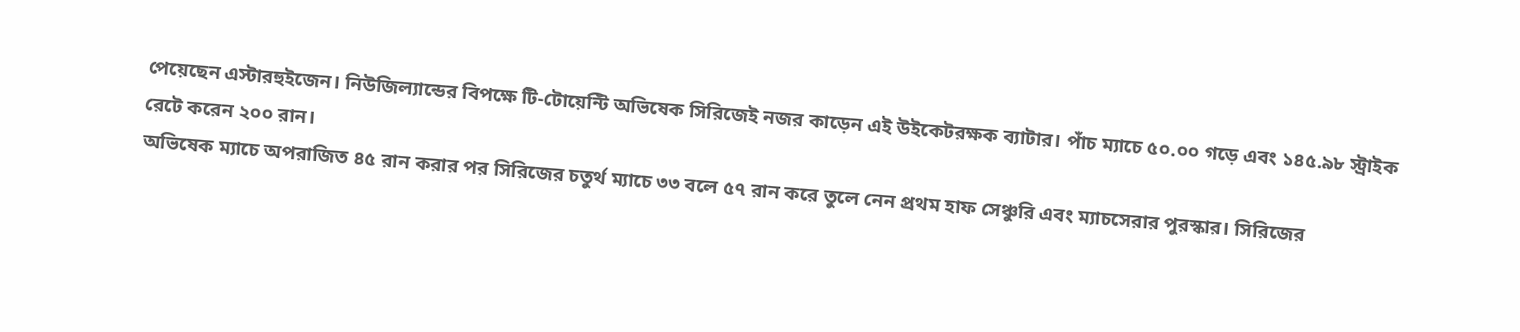পেয়েছেন এস্টারহুইজেন। নিউজিল্যান্ডের বিপক্ষে টি-টোয়েন্টি অভিষেক সিরিজেই নজর কাড়েন এই উইকেটরক্ষক ব্যাটার। পাঁচ ম্যাচে ৫০.০০ গড়ে এবং ১৪৫.৯৮ স্ট্রাইক রেটে করেন ২০০ রান।
অভিষেক ম্যাচে অপরাজিত ৪৫ রান করার পর সিরিজের চতুর্থ ম্যাচে ৩৩ বলে ৫৭ রান করে তুলে নেন প্রথম হাফ সেঞ্চুরি এবং ম্যাচসেরার পুরস্কার। সিরিজের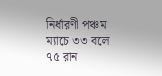নির্ধারণী পঞ্চম ম্যাচে ৩৩ বলে ৭৫ রান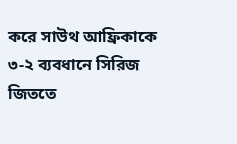করে সাউথ আফ্রিকাকে ৩-২ ব্যবধানে সিরিজ জিততে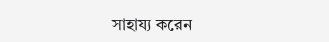সাহায্য করেন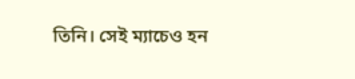তিনি। সেই ম্যাচেও হন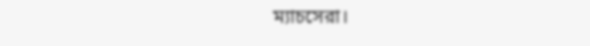ম্যাচসেরা।